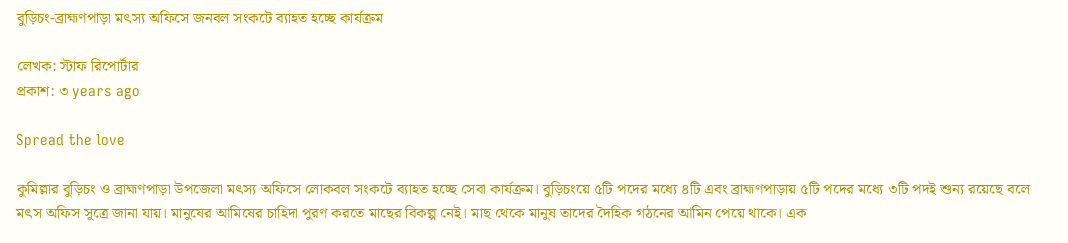বুড়িচং-ব্রাহ্মণপাড়া মৎস্য অফিসে জনবল সংকটে ব্যাহত হচ্ছে কার্যক্রম

লেখক: স্টাফ রিপোর্টার
প্রকাশ: ৩ years ago

Spread the love

কুমিল্লার বুড়িচং ও ব্রাহ্মণপাড়া উপজেলা মৎস্য অফিসে লোকবল সংকটে ব্যাহত হচ্ছে সেবা কার্যক্রম। বুড়িচংয়ে ৫টি পদের মধ্যে ৪টি এবং ব্রাহ্মণপাড়ায় ৫টি পদের মধ্যে ৩টি পদই শুন্য রয়েছে বলে মৎস অফিস সূত্রে জানা যায়। মানুষের আমিষের চাহিদা পুরণ করতে মাছের বিকল্প নেই। মাছ থেকে মানুষ তাদের দৈহিক গঠনের আমিন পেয়ে থাকে। এক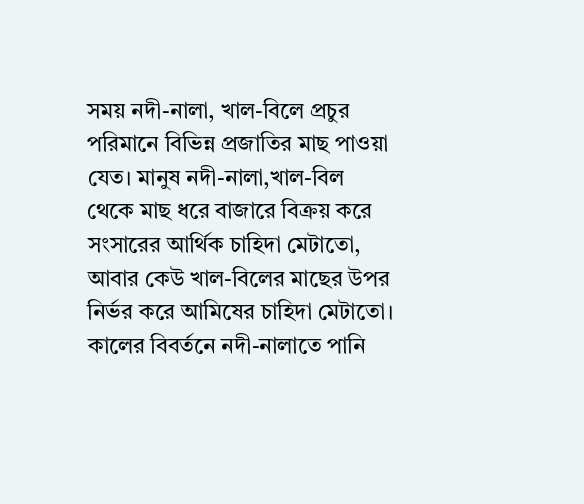সময় নদী-নালা, খাল-বিলে প্রচুর পরিমানে বিভিন্ন প্রজাতির মাছ পাওয়া যেত। মানুষ নদী-নালা,খাল-বিল থেকে মাছ ধরে বাজারে বিক্রয় করে সংসারের আর্থিক চাহিদা মেটাতো, আবার কেউ খাল-বিলের মাছের উপর নির্ভর করে আমিষের চাহিদা মেটাতো। কালের বিবর্তনে নদী-নালাতে পানি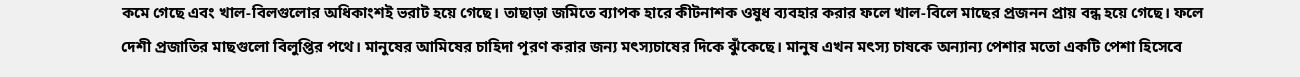কমে গেছে এবং খাল-বিলগুলোর অধিকাংশই ভরাট হয়ে গেছে। তাছাড়া জমিতে ব্যাপক হারে কীটনাশক ওষুধ ব্যবহার করার ফলে খাল-বিলে মাছের প্রজনন প্রায় বন্ধ হয়ে গেছে। ফলে দেশী প্রজাতির মাছগুলো বিলুপ্তির পথে। মানুষের আমিষের চাহিদা পূরণ করার জন্য মৎস্যচাষের দিকে ঝুঁকেছে। মানুষ এখন মৎস্য চাষকে অন্যান্য পেশার মতো একটি পেশা হিসেবে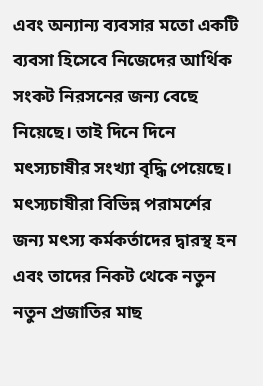এবং অন্যান্য ব্যবসার মতো একটি ব্যবসা হিসেবে নিজেদের আর্থিক সংকট নিরসনের জন্য বেছে নিয়েছে। তাই দিনে দিনে মৎস্যচাষীর সংখ্যা বৃদ্ধি পেয়েছে। মৎস্যচাষীরা বিভিন্ন পরামর্শের জন্য মৎস্য কর্মকর্তাদের দ্বারস্থ হন এবং তাদের নিকট থেকে নতুন নতুন প্রজাতির মাছ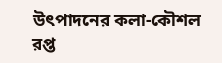উৎপাদনের কলা-কৌশল রপ্ত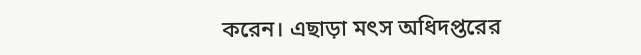করেন। এছাড়া মৎস অধিদপ্তরের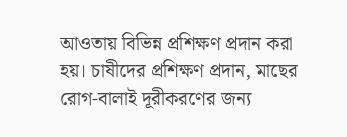আওতায় বিভিন্ন প্রশিক্ষণ প্রদান করা হয়। চাষীদের প্রশিক্ষণ প্রদান, মাছের রোগ-বালাই দূরীকরণের জন্য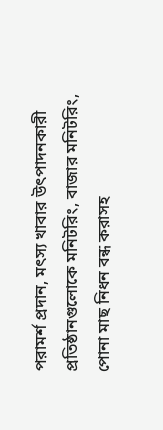পরামর্শ প্রদান, মৎস্য খাবার উৎপাদনকারী প্রতিষ্ঠানগুলোকে মনিটরিং, বাজার মনিটরিং, পোনা মাছ নিধন বন্ধ করাসহ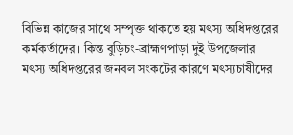বিভিন্ন কাজের সাথে সম্পৃক্ত থাকতে হয় মৎস্য অধিদপ্তরের কর্মকর্তাদের। কিন্ত বুড়িচং-ব্রাহ্মণপাড়া দুই উপজেলার মৎস্য অধিদপ্তরের জনবল সংকটের কারণে মৎস্যচাষীদের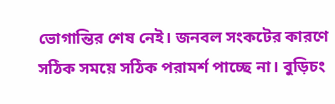ভোগান্তির শেষ নেই। জনবল সংকটের কারণে সঠিক সময়ে সঠিক পরামর্শ পাচ্ছে না। বুড়িচং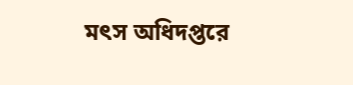মৎস অধিদপ্তরে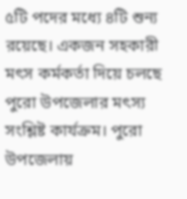৫টি পদের মধ্যে ৪টি শুন্য রয়েছে। একজন সহকারী মৎস কর্মকর্তা দিয়ে চলছে পুরো উপজেলার মৎস্য সংশ্লিষ্ট কার্যক্রম। পুরো উপজেলায়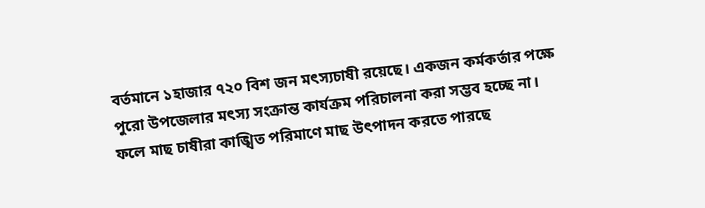বর্তমানে ১হাজার ৭২০ বিশ জন মৎস্যচাষী রয়েছে। একজন কর্মকর্তার পক্ষে পুরো উপজেলার মৎস্য সংক্রান্ত কার্যক্রম পরিচালনা করা সম্ভব হচ্ছে না। ফলে মাছ চাষীরা কাঙ্খিত পরিমাণে মাছ উৎপাদন করতে পারছে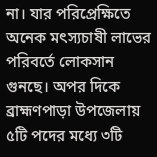না। যার পরিপ্রেক্ষিতে অনেক মৎস্যচাষী লাভের পরিবর্তে লোকসান গুনছে। অপর দিকে ব্রাহ্মণপাড়া উপজেলায় ৫টি পদের মধ্যে ৩টি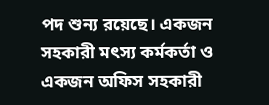পদ শুন্য রয়েছে। একজন সহকারী মৎস্য কর্মকর্তা ও একজন অফিস সহকারী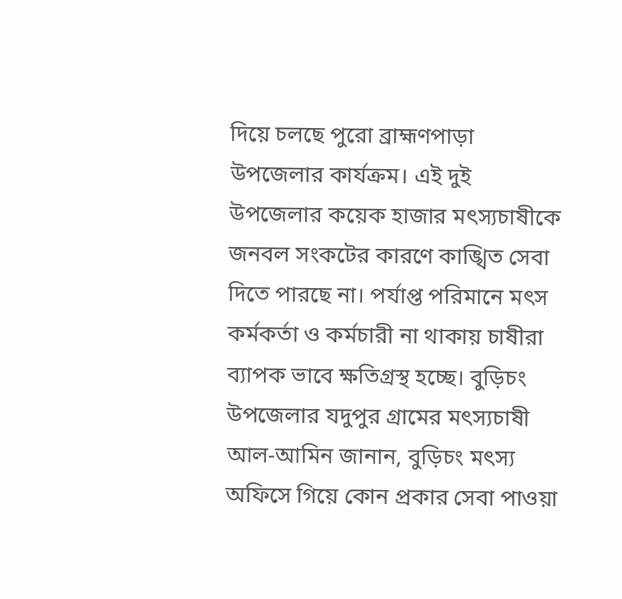দিয়ে চলছে পুরো ব্রাহ্মণপাড়া উপজেলার কার্যক্রম। এই দুই উপজেলার কয়েক হাজার মৎস্যচাষীকে জনবল সংকটের কারণে কাঙ্খিত সেবা দিতে পারছে না। পর্যাপ্ত পরিমানে মৎস কর্মকর্তা ও কর্মচারী না থাকায় চাষীরা ব্যাপক ভাবে ক্ষতিগ্রস্থ হচ্ছে। বুড়িচং উপজেলার যদুপুর গ্রামের মৎস্যচাষী আল-আমিন জানান, বুড়িচং মৎস্য অফিসে গিয়ে কোন প্রকার সেবা পাওয়া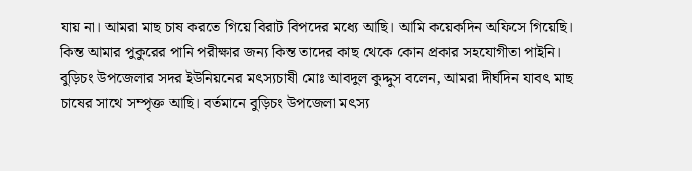যায় না। আমরা মাছ চাষ করতে গিয়ে বিরাট বিপদের মধ্যে আছি। আমি কয়েকদিন অফিসে গিয়েছি। কিন্ত আমার পুকুরের পানি পরীক্ষার জন্য কিন্ত তাদের কাছ থেকে কোন প্রকার সহযোগীতা পাইনি। বুড়িচং উপজেলার সদর ইউনিয়নের মৎস্যচাষী মোঃ আবদুল কুদ্দুস বলেন, আমরা দীর্ঘদিন যাবৎ মাছ চাষের সাথে সম্পৃক্ত আছি। বর্তমানে বুড়িচং উপজেলা মৎস্য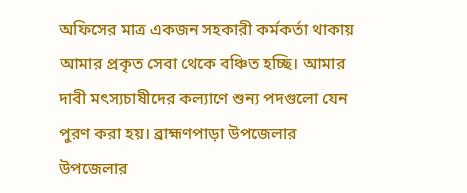অফিসের মাত্র একজন সহকারী কর্মকর্তা থাকায় আমার প্রকৃত সেবা থেকে বঞ্চিত হচ্ছি। আমার দাবী মৎস্যচাষীদের কল্যাণে শুন্য পদগুলো যেন পুরণ করা হয়। ব্রাহ্মণপাড়া উপজেলার উপজেলার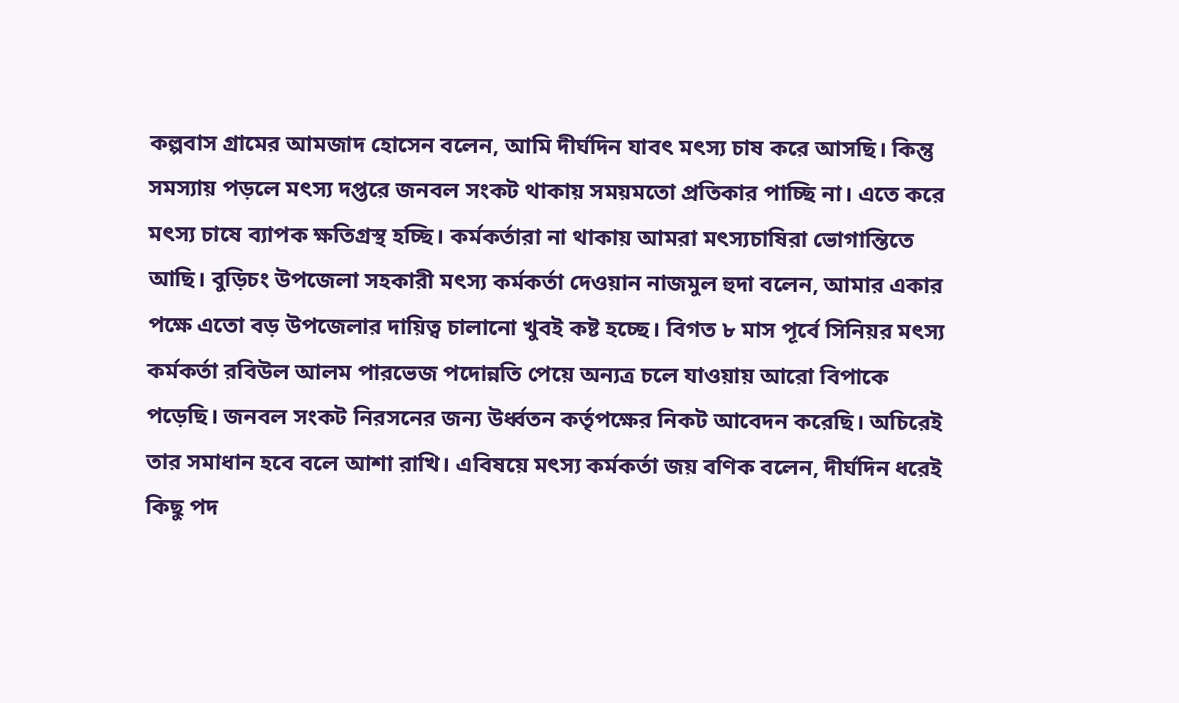কল্পবাস গ্রামের আমজাদ হোসেন বলেন, আমি দীর্ঘদিন যাবৎ মৎস্য চাষ করে আসছি। কিন্তু সমস্যায় পড়লে মৎস্য দপ্তরে জনবল সংকট থাকায় সময়মতো প্রতিকার পাচ্ছি না। এতে করে মৎস্য চাষে ব্যাপক ক্ষতিগ্রস্থ হচ্ছি। কর্মকর্তারা না থাকায় আমরা মৎস্যচাষিরা ভোগান্তিতে আছি। বুড়িচং উপজেলা সহকারী মৎস্য কর্মকর্তা দেওয়ান নাজমুল হুদা বলেন, আমার একার পক্ষে এতো বড় উপজেলার দায়িত্ব চালানো খুবই কষ্ট হচ্ছে। বিগত ৮ মাস পূর্বে সিনিয়র মৎস্য কর্মকর্তা রবিউল আলম পারভেজ পদোন্নতি পেয়ে অন্যত্র চলে যাওয়ায় আরো বিপাকে পড়েছি। জনবল সংকট নিরসনের জন্য উর্ধ্বতন কর্তৃপক্ষের নিকট আবেদন করেছি। অচিরেই তার সমাধান হবে বলে আশা রাখি। এবিষয়ে মৎস্য কর্মকর্তা জয় বণিক বলেন, দীর্ঘদিন ধরেই কিছু পদ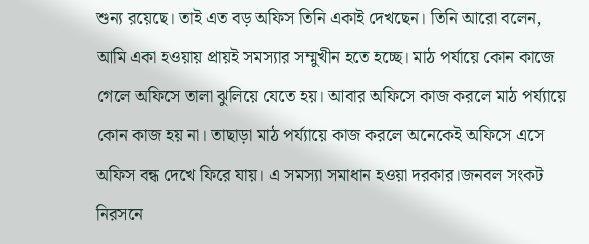শুন্য রয়েছে। তাই এত বড় অফিস তিনি একাই দেখছেন। তিনি আরো বলেন, আমি একা হওয়ায় প্রায়ই সমস্যার সম্মুখীন হতে হচ্ছে। মাঠ পর্যায়ে কোন কাজে গেলে অফিসে তালা ঝুলিয়ে যেতে হয়। আবার অফিসে কাজ করলে মাঠ পর্য্যায়ে কোন কাজ হয় না। তাছাড়া মাঠ পর্য্যায়ে কাজ করলে অনেকেই অফিসে এসে অফিস বন্ধ দেখে ফিরে যায়। এ সমস্যা সমাধান হওয়া দরকার।জনবল সংকট নিরসনে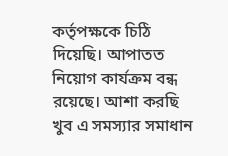কর্তৃপক্ষকে চিঠি দিয়েছি। আপাতত নিয়োগ কার্যক্রম বন্ধ রয়েছে। আশা করছি খুব এ সমস্যার সমাধান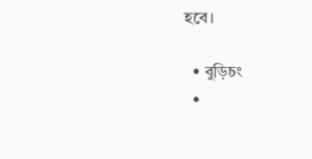হবে।

  • বুড়িচং
  •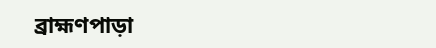ব্রাহ্মণপাড়া